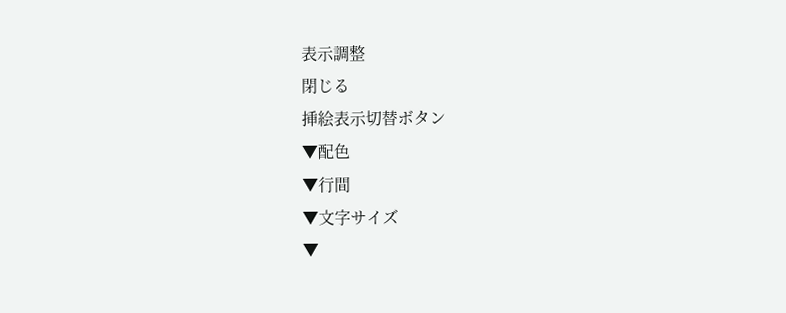表示調整
閉じる
挿絵表示切替ボタン
▼配色
▼行間
▼文字サイズ
▼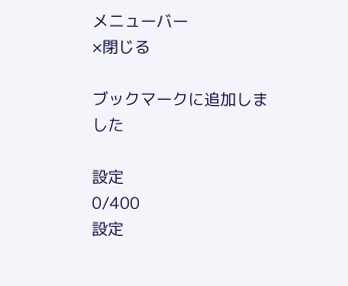メニューバー
×閉じる

ブックマークに追加しました

設定
0/400
設定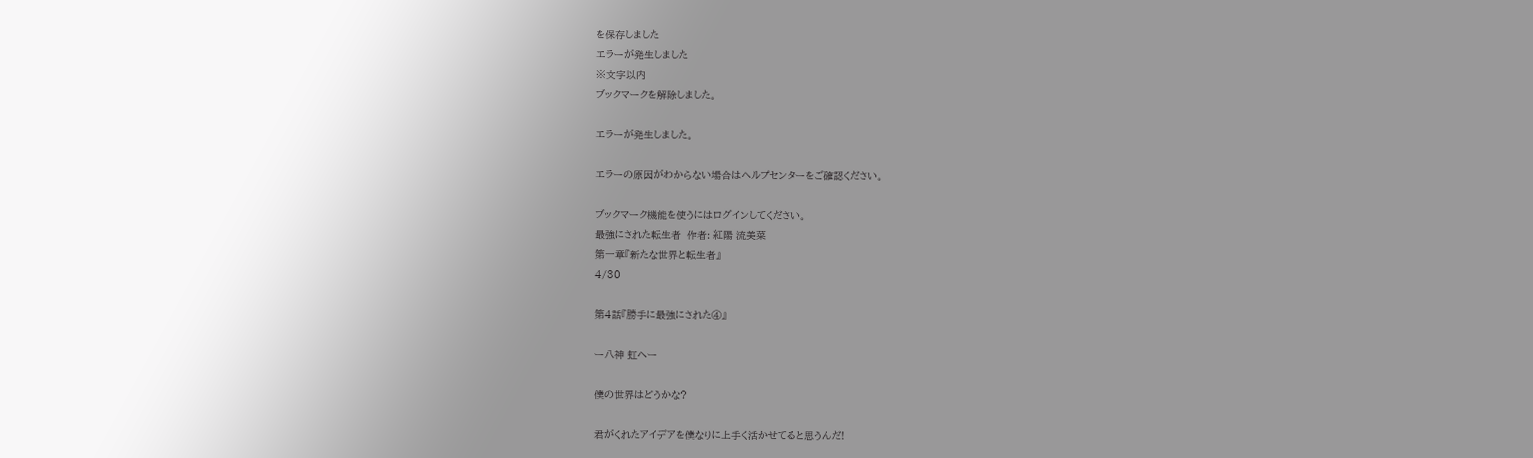を保存しました
エラーが発生しました
※文字以内
ブックマークを解除しました。

エラーが発生しました。

エラーの原因がわからない場合はヘルプセンターをご確認ください。

ブックマーク機能を使うにはログインしてください。
最強にされた転生者  作者: 紅陽 流美菜
第一章『新たな世界と転生者』
4/30

第4話『勝手に最強にされた④』

ー八神 虹へー

僕の世界はどうかな?

君がくれたアイデアを僕なりに上手く活かせてると思うんだ!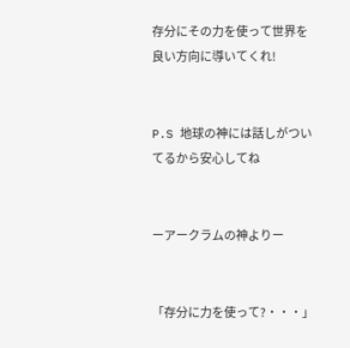存分にその力を使って世界を良い方向に導いてくれ!


P.S 地球の神には話しがついてるから安心してね


ーアークラムの神よりー


「存分に力を使って?・・・」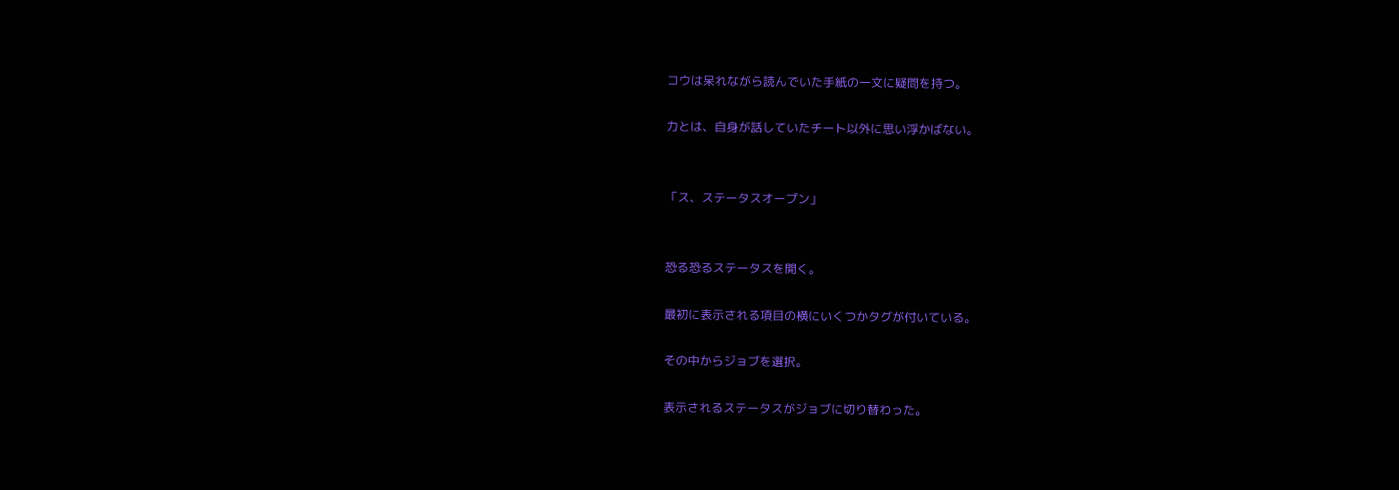コウは呆れながら読んでいた手紙の一文に疑問を持つ。

力とは、自身が話していたチート以外に思い浮かばない。


「ス、ステータスオープン」


恐る恐るステータスを開く。

最初に表示される項目の横にいくつかタグが付いている。

その中からジョブを選択。

表示されるステータスがジョブに切り替わった。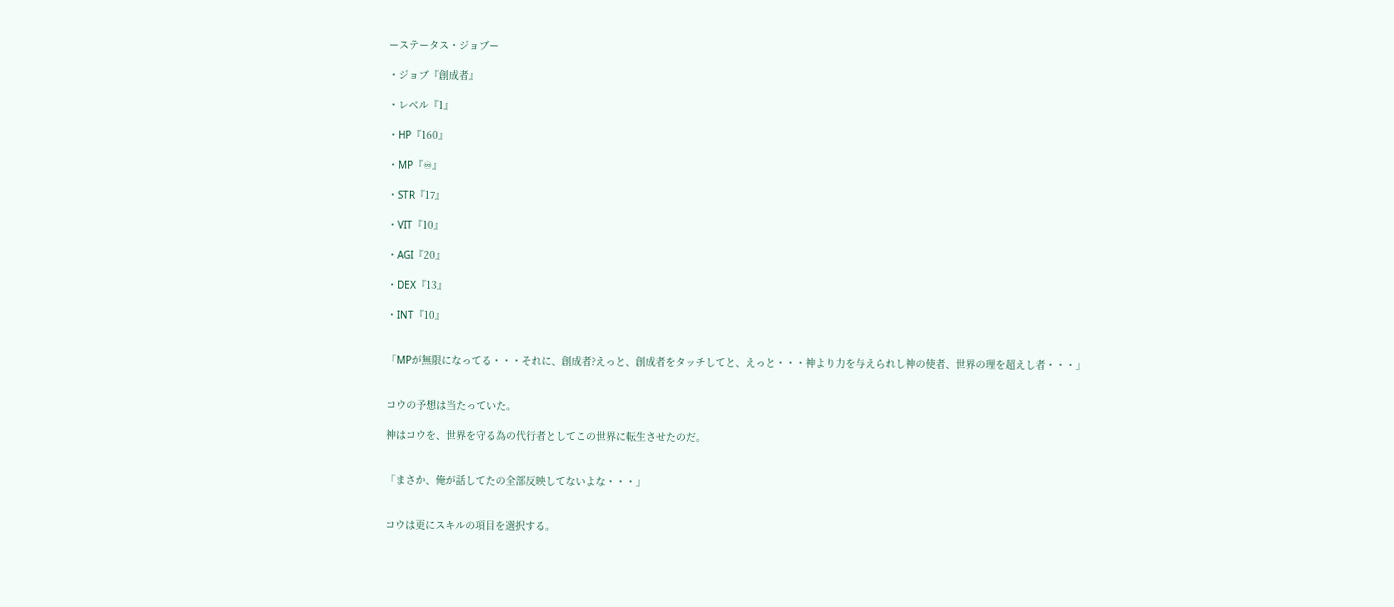ーステータス・ジョブー

・ジョブ『創成者』

・レベル『1』

・HP『160』

・MP『♾』

・STR『17』

・VIT『10』

・AGI『20』

・DEX『13』

・INT『10』


「MPが無限になってる・・・それに、創成者?えっと、創成者をタッチしてと、えっと・・・神より力を与えられし神の使者、世界の理を超えし者・・・」


コウの予想は当たっていた。

神はコウを、世界を守る為の代行者としてこの世界に転生させたのだ。


「まさか、俺が話してたの全部反映してないよな・・・」


コウは更にスキルの項目を選択する。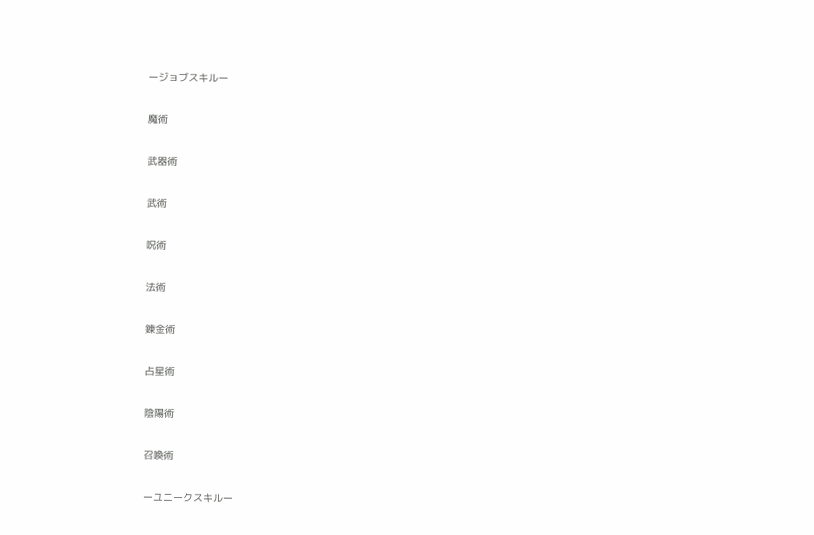ージョブスキルー

魔術

武器術

武術

呪術

法術

錬金術

占星術

陰陽術

召喚術

ーユニークスキルー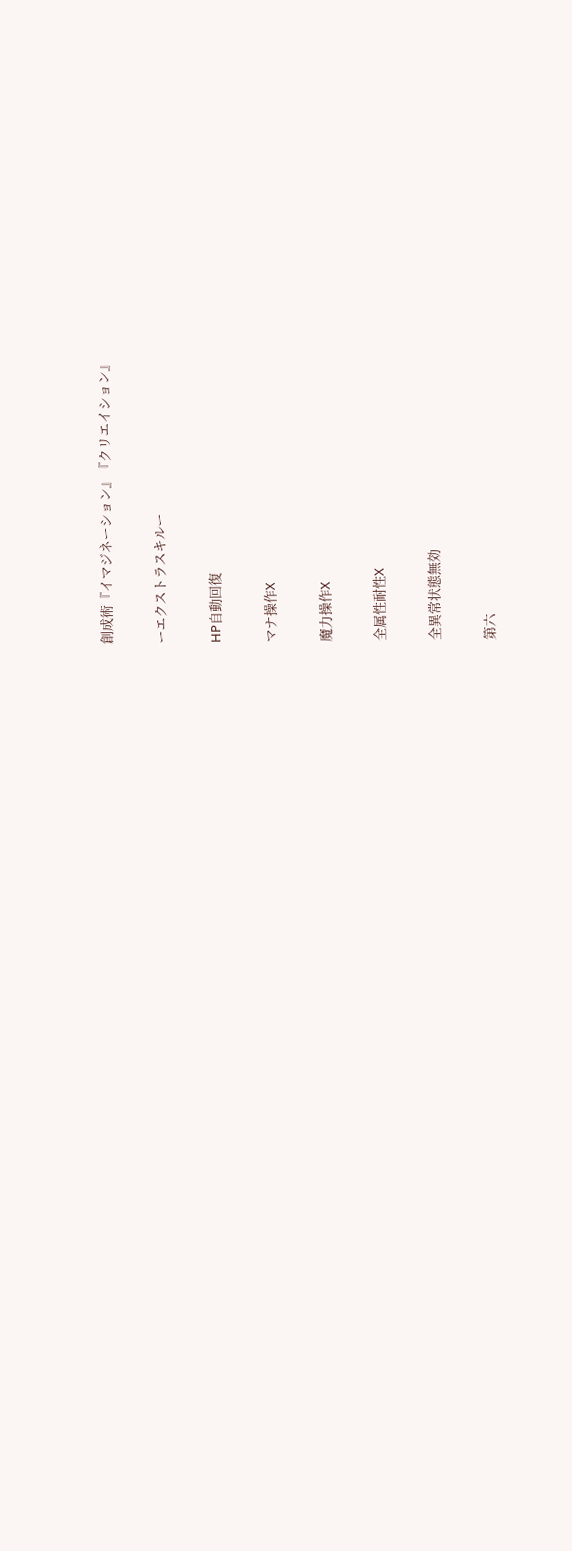創成術『イマジネーション』『クリエイション』

ーエクストラスキルー

HP自動回復

マナ操作X

魔力操作X

全属性耐性X

全異常状態無効

第六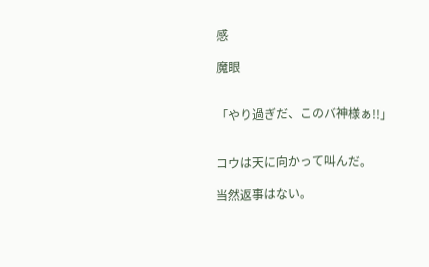感

魔眼


「やり過ぎだ、このバ神様ぁ!!」


コウは天に向かって叫んだ。

当然返事はない。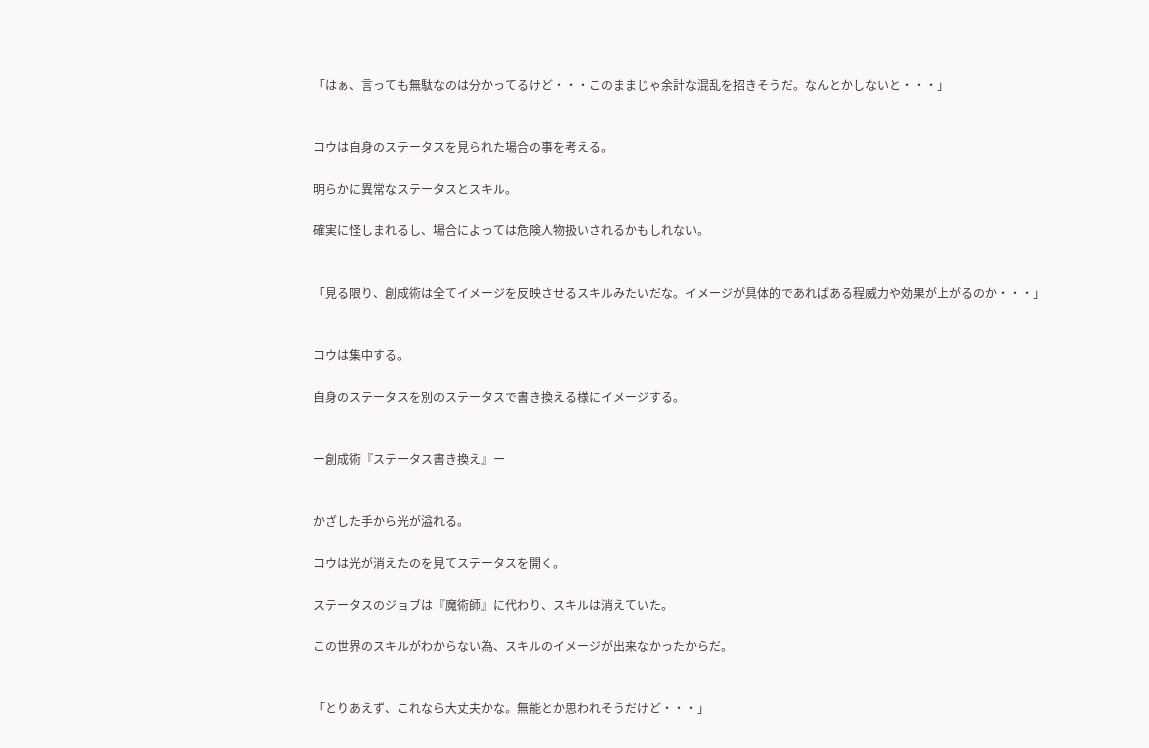「はぁ、言っても無駄なのは分かってるけど・・・このままじゃ余計な混乱を招きそうだ。なんとかしないと・・・」


コウは自身のステータスを見られた場合の事を考える。

明らかに異常なステータスとスキル。

確実に怪しまれるし、場合によっては危険人物扱いされるかもしれない。


「見る限り、創成術は全てイメージを反映させるスキルみたいだな。イメージが具体的であればある程威力や効果が上がるのか・・・」


コウは集中する。

自身のステータスを別のステータスで書き換える様にイメージする。


ー創成術『ステータス書き換え』ー


かざした手から光が溢れる。

コウは光が消えたのを見てステータスを開く。

ステータスのジョブは『魔術師』に代わり、スキルは消えていた。

この世界のスキルがわからない為、スキルのイメージが出来なかったからだ。


「とりあえず、これなら大丈夫かな。無能とか思われそうだけど・・・」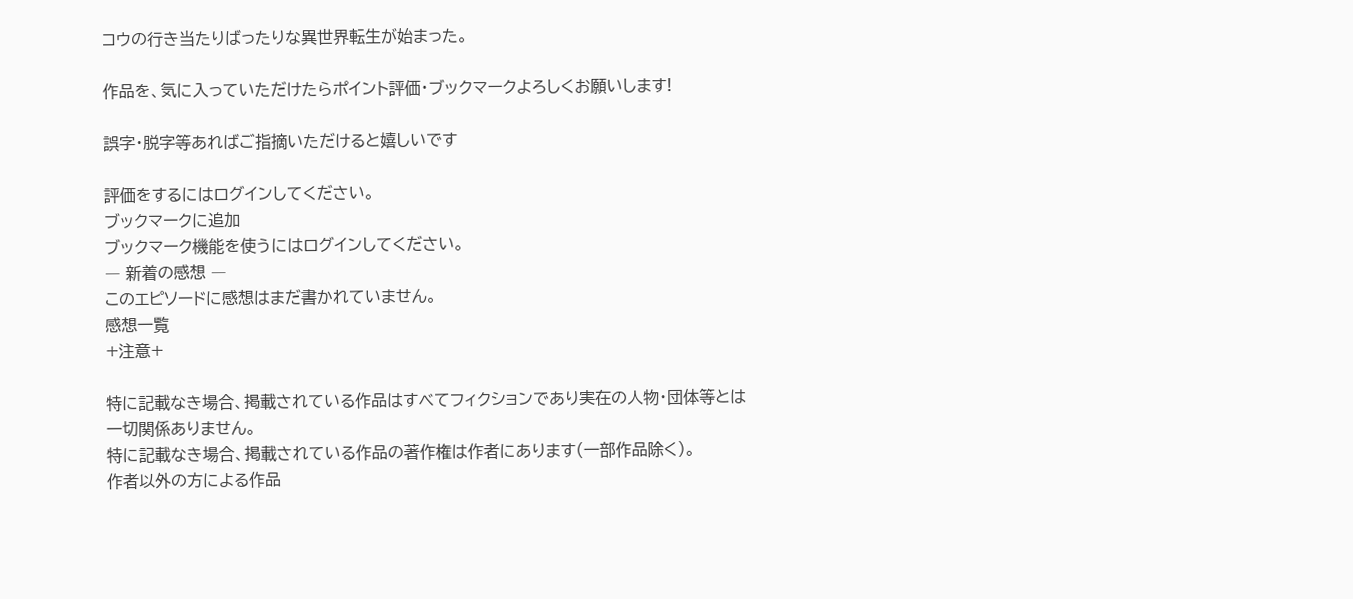コウの行き当たりばったりな異世界転生が始まった。

作品を、気に入っていただけたらポイント評価・ブックマークよろしくお願いします!

誤字・脱字等あればご指摘いただけると嬉しいです

評価をするにはログインしてください。
ブックマークに追加
ブックマーク機能を使うにはログインしてください。
― 新着の感想 ―
このエピソードに感想はまだ書かれていません。
感想一覧
+注意+

特に記載なき場合、掲載されている作品はすべてフィクションであり実在の人物・団体等とは一切関係ありません。
特に記載なき場合、掲載されている作品の著作権は作者にあります(一部作品除く)。
作者以外の方による作品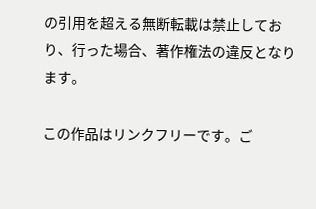の引用を超える無断転載は禁止しており、行った場合、著作権法の違反となります。

この作品はリンクフリーです。ご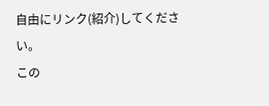自由にリンク(紹介)してください。
この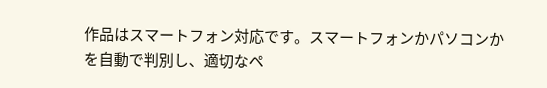作品はスマートフォン対応です。スマートフォンかパソコンかを自動で判別し、適切なペ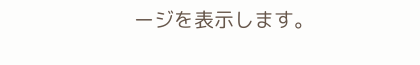ージを表示します。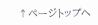↑ページトップへ